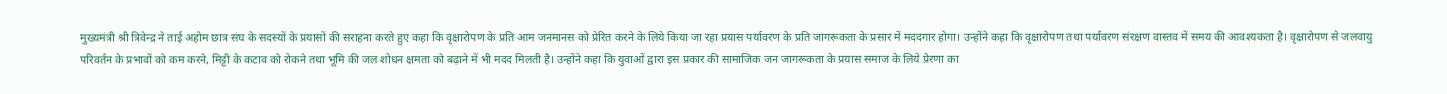मुख्यमंत्री श्री त्रिवेन्द्र ने ताई अहोम छात्र संघ के सदस्यों के प्रयासों की सराहना करते हुए कहा कि वृक्षारोपण के प्रति आम जनमानस को प्रेरित करने के लिये किया जा रहा प्रयास पर्यावरण के प्रति जागरूकता के प्रसार में मददगार होगा। उन्होंने कहा कि वृक्षारोपण तथा पर्यावरण संरक्षण वास्तव में समय की आवश्यकता है। वृक्षारोपण से जलवायु परिवर्तन के प्रभावों को कम करने, मिट्टी के कटाव को रोकने तथा भूमि की जल शोधन क्षमता को बढ़ाने में भी मदद मिलती है। उन्होंने कहा कि युवाओं द्वारा इस प्रकार की सामाजिक जन जागरूकता के प्रयास समाज के लिये प्रेरणा का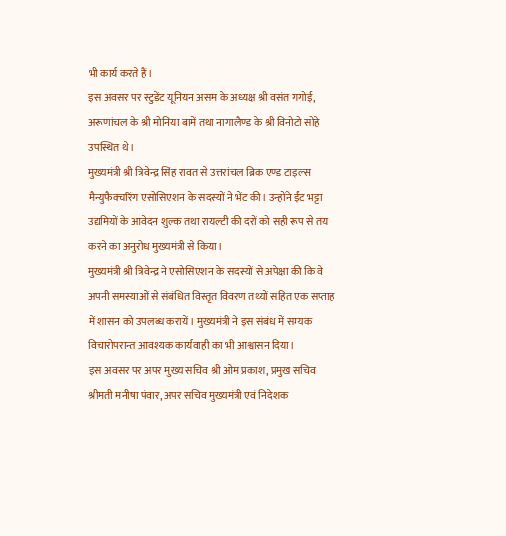भी कार्य करते हैं।
इस अवसर पर स्टुडेंट यूनियन असम के अध्यक्ष श्री वसंत गगोई, अरूणांचल के श्री मोनिया बामें तथा नागालैण्ड के श्री विनोटो सोहे उपस्थित थे।
मुख्यमंत्री श्री त्रिवेन्द्र सिंह रावत से उत्तरांचल ब्रिक एण्ड टाइल्स मैन्युफैक्चरिंग एसोसिएशन के सदस्यों ने भेंट की। उन्होंने ईंट भट्टा उद्यमियों के आवेदन शुल्क तथा रायल्टी की दरों को सही रूप से तय करने का अनुरोध मुख्यमंत्री से किया।
मुख्यमंत्री श्री त्रिवेन्द्र ने एसोसिएशन के सदस्यों से अपेक्षा की कि वे अपनी समस्याओं से संबंधित विस्तृत विवरण तथ्यों सहित एक सप्ताह में शासन को उपलब्ध करायें। मुख्यमंत्री ने इस संबंध में सम्यक विचारोपरान्त आवश्यक कार्यवाही का भी आश्वासन दिया।
इस अवसर पर अपर मुख्य सचिव श्री ओम प्रकाश, प्रमुख सचिव श्रीमती मनीषा पंवार, अपर सचिव मुख्यमंत्री एवं निदेशक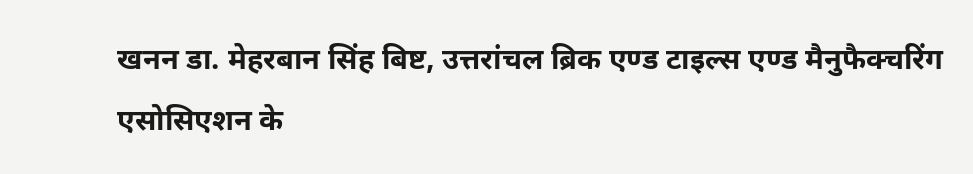खनन डा. मेहरबान सिंह बिष्ट, उत्तरांचल ब्रिक एण्ड टाइल्स एण्ड मैनुफैक्चरिंग एसोसिएशन के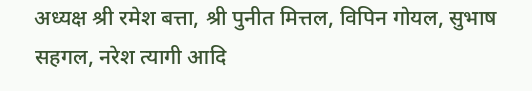अध्यक्ष श्री रमेश बत्ता, श्री पुनीत मित्तल, विपिन गोयल, सुभाष सहगल, नरेश त्यागी आदि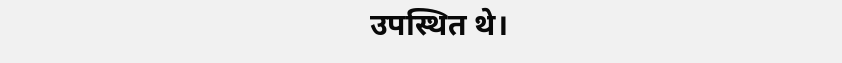उपस्थित थे।